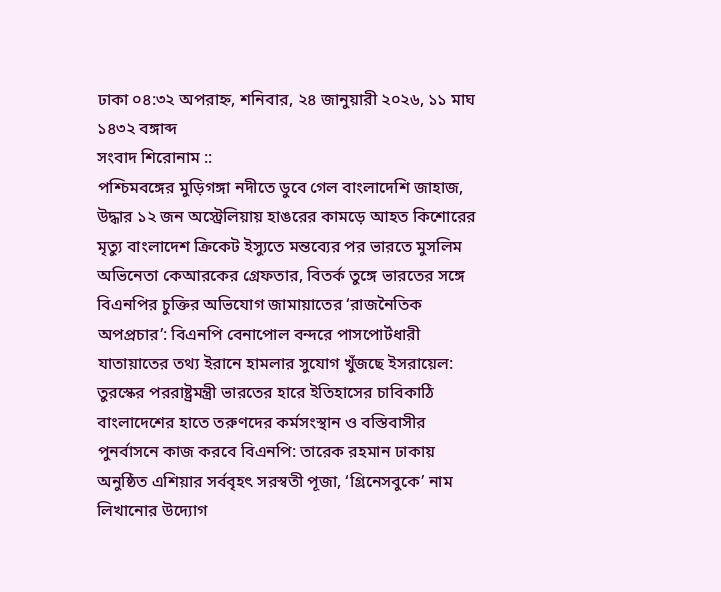ঢাকা ০৪:৩২ অপরাহ্ন, শনিবার, ২৪ জানুয়ারী ২০২৬, ১১ মাঘ ১৪৩২ বঙ্গাব্দ
সংবাদ শিরোনাম ::
পশ্চিমবঙ্গের মুড়িগঙ্গা নদীতে ডুবে গেল বাংলাদেশি জাহাজ, উদ্ধার ১২ জন অস্ট্রেলিয়ায় হাঙরের কামড়ে আহত কিশোরের মৃত্যু বাংলাদেশ ক্রিকেট ইস্যুতে মন্তব্যের পর ভারতে মুসলিম অভিনেতা কেআরকের গ্রেফতার, বিতর্ক তুঙ্গে ভারতের সঙ্গে বিএনপির চুক্তির অভিযোগ জামায়াতের ‘রাজনৈতিক অপপ্রচার’: বিএনপি বেনাপোল বন্দরে পাসপোর্টধারী যাতায়াতের তথ্য ইরানে হামলার সুযোগ খুঁজছে ইসরায়েল: তুরস্কের পররাষ্ট্রমন্ত্রী ভারতের হারে ইতিহাসের চাবিকাঠি বাংলাদেশের হাতে তরুণদের কর্মসংস্থান ও বস্তিবাসীর পুনর্বাসনে কাজ করবে বিএনপি: তারেক রহমান ঢাকায় অনুষ্ঠিত এশিয়ার সর্ববৃহৎ সরস্বতী পূজা, ‘গ্রিনেসবুকে’ নাম লিখানোর উদ্যোগ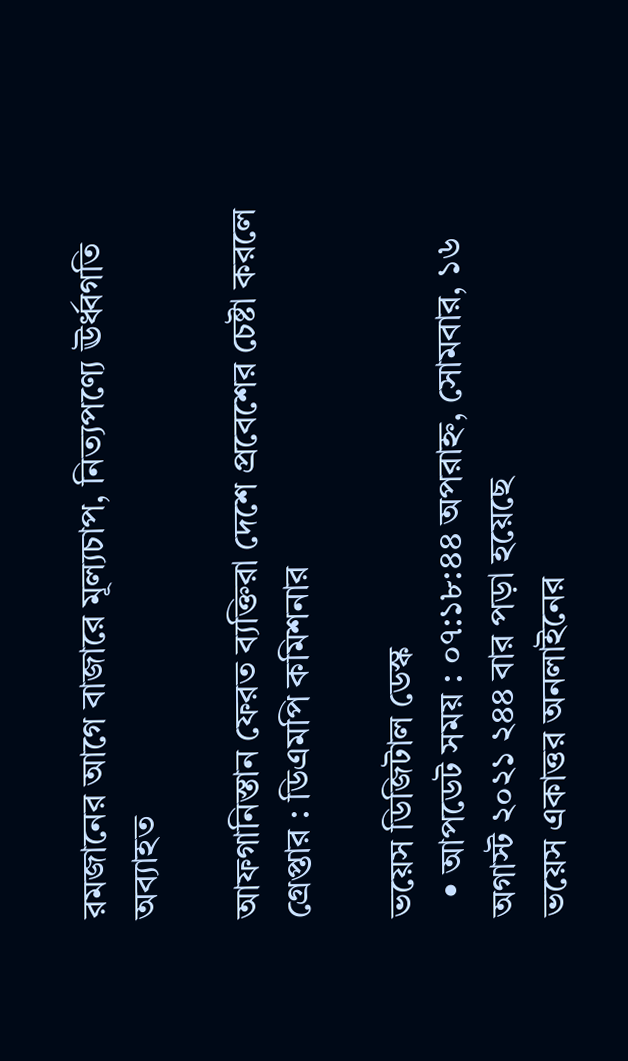রমজানের আগে বাজারে মূল্যচাপ, নিত্যপণ্যে ঊর্ধ্বগতি অব্যাহত

আফগানিস্তান ফেরত ব্যক্তিরা দেশে প্রবেশের চেষ্টা করলে গ্রেপ্তার : ডিএমপি কমিশনার

ভয়েস ডিজিটাল ডেস্ক
  • আপডেট সময় : ০৭:১৮:৪৪ অপরাহ্ন, সোমবার, ১৬ অগাস্ট ২০২১ ২৪৪ বার পড়া হয়েছে
ভয়েস একাত্তর অনলাইনের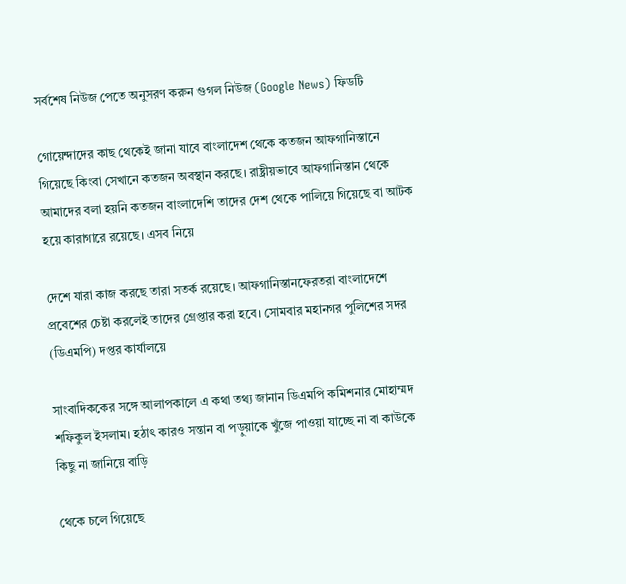সর্বশেষ নিউজ পেতে অনুসরণ করুন গুগল নিউজ (Google News) ফিডটি

গোয়েন্দাদের কাছ থেকেই জানা যাবে বাংলাদেশ থেকে কতজন আফগানিস্তানে গিয়েছে কিংবা সেখানে কতজন অবস্থান করছে। রাষ্ট্রীয়ভাবে আফগানিস্তান থেকে আমাদের বলা হয়নি কতজন বাংলাদেশি তাদের দেশ থেকে পালিয়ে গিয়েছে বা আটক হয়ে কারাগারে রয়েছে। এসব নিয়ে

দেশে যারা কাজ করছে তারা সতর্ক রয়েছে। আফগানিস্তানফেরতরা বাংলাদেশে প্রবেশের চেষ্টা করলেই তাদের গ্রেপ্তার করা হবে। সোমবার মহানগর পুলিশের সদর (ডিএমপি) দপ্তর কার্যালয়ে

সাংবাদিককের সঙ্গে আলাপকালে এ কথা তথ্য জানান ডিএমপি কমিশনার মোহাম্মদ শফিকুল ইসলাম। হঠাৎ কারও সন্তান বা পড়ুয়াকে খুঁজে পাওয়া যাচ্ছে না বা কাউকে কিছু না জানিয়ে বাড়ি

থেকে চলে গিয়েছে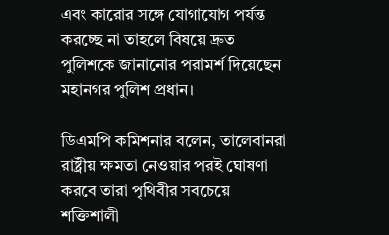এবং কারোর সঙ্গে যোগাযোগ পর্যন্ত করচ্ছে না তাহলে বিষয়ে দ্রুত পুলিশকে জানানোর পরামর্শ দিয়েছেন মহানগর পুলিশ প্রধান।

ডিএমপি কমিশনার বলেন, তালেবানরা রাষ্ট্রীয় ক্ষমতা নেওয়ার পরই ঘোষণা করবে তারা পৃথিবীর সবচেয়ে শক্তিশালী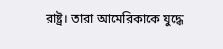রাষ্ট্র। তারা আমেরিকাকে যুদ্ধে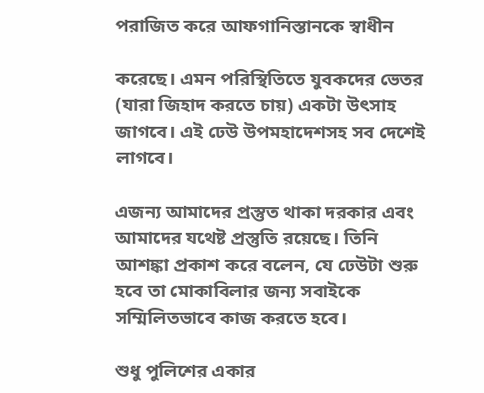পরাজিত করে আফগানিস্তানকে স্বাধীন

করেছে। এমন পরিস্থিতিতে যুবকদের ভেতর (যারা জিহাদ করতে চায়) একটা উৎসাহ জাগবে। এই ঢেউ উপমহাদেশসহ সব দেশেই লাগবে।

এজন্য আমাদের প্রস্তুত থাকা দরকার এবং আমাদের যথেষ্ট প্রস্তুতি রয়েছে। তিনি আশঙ্কা প্রকাশ করে বলেন, যে ঢেউটা শুরু হবে তা মোকাবিলার জন্য সবাইকে সম্মিলিতভাবে কাজ করতে হবে।

শুধু পুলিশের একার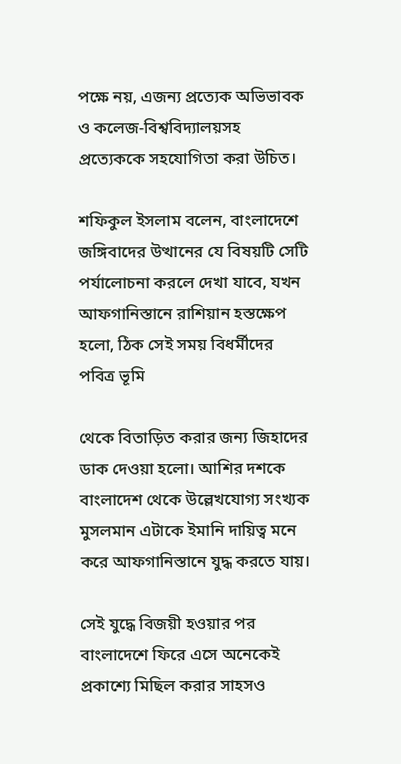পক্ষে নয়, এজন্য প্রত্যেক অভিভাবক ও কলেজ-বিশ্ববিদ্যালয়সহ প্রত্যেককে সহযোগিতা করা উচিত।

শফিকুল ইসলাম বলেন, বাংলাদেশে জঙ্গিবাদের উত্থানের যে বিষয়টি সেটি পর্যালোচনা করলে দেখা যাবে, যখন আফগানিস্তানে রাশিয়ান হস্তক্ষেপ হলো, ঠিক সেই সময় বিধর্মীদের পবিত্র ভূমি

থেকে বিতাড়িত করার জন্য জিহাদের ডাক দেওয়া হলো। আশির দশকে বাংলাদেশ থেকে উল্লেখযোগ্য সংখ্যক মুসলমান এটাকে ইমানি দায়িত্ব মনে করে আফগানিস্তানে যুদ্ধ করতে যায়।

সেই যুদ্ধে বিজয়ী হওয়ার পর বাংলাদেশে ফিরে এসে অনেকেই প্রকাশ্যে মিছিল করার সাহসও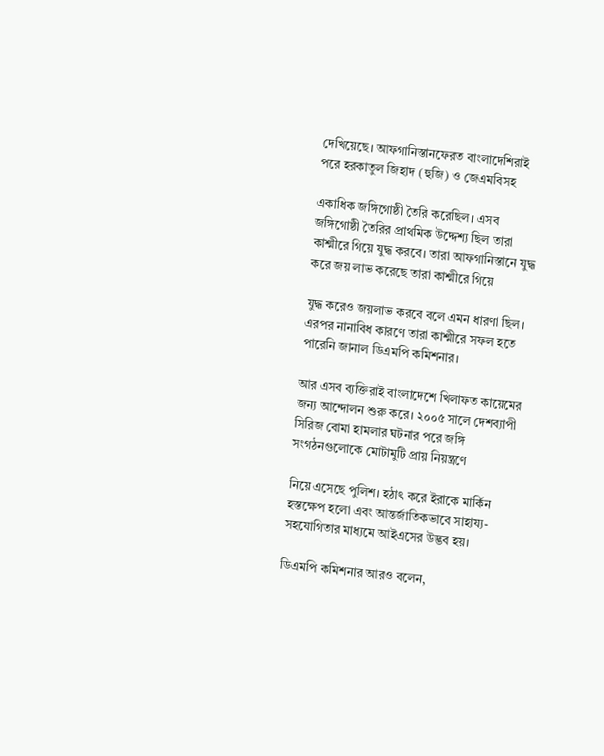দেখিয়েছে। আফগানিস্তানফেরত বাংলাদেশিরাই পরে হরকাতুল জিহাদ (হুজি) ও জেএমবিসহ

একাধিক জঙ্গিগোষ্ঠী তৈরি করেছিল। এসব জঙ্গিগোষ্ঠী তৈরির প্রাথমিক উদ্দেশ্য ছিল তারা কাশ্মীরে গিয়ে যুদ্ধ করবে। তারা আফগানিস্তানে যুদ্ধ করে জয় লাভ করেছে তারা কাশ্মীরে গিয়ে

যুদ্ধ করেও জয়লাভ করবে বলে এমন ধারণা ছিল। এরপর নানাবিধ কারণে তারা কাশ্মীরে সফল হতে পারেনি জানাল ডিএমপি কমিশনার।

আর এসব ব্যক্তিরাই বাংলাদেশে খিলাফত কায়েমের জন্য আন্দোলন শুরু করে। ২০০৫ সালে দেশব্যাপী সিরিজ বোমা হামলার ঘটনার পরে জঙ্গি সংগঠনগুলোকে মোটামুটি প্রায় নিয়ন্ত্রণে

নিয়ে এসেছে পুলিশ। হঠাৎ করে ইরাকে মার্কিন হস্তক্ষেপ হলো এবং আন্তর্জাতিকভাবে সাহায্য-সহযোগিতার মাধ্যমে আইএসের উদ্ভব হয়।

ডিএমপি কমিশনার আরও বলেন,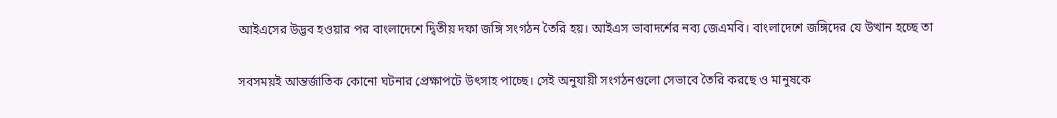আইএসের উদ্ভব হওয়ার পর বাংলাদেশে দ্বিতীয় দফা জঙ্গি সংগঠন তৈরি হয়। আইএস ভাবাদর্শের নব্য জেএমবি। বাংলাদেশে জঙ্গিদের যে উত্থান হচ্ছে তা

সবসময়ই আন্তর্জাতিক কোনো ঘটনার প্রেক্ষাপটে উৎসাহ পাচ্ছে। সেই অনুযায়ী সংগঠনগুলো সেভাবে তৈরি করছে ও মানুষকে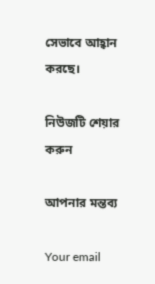সেভাবে আহ্বান করছে।

নিউজটি শেয়ার করুন

আপনার মন্তব্য

Your email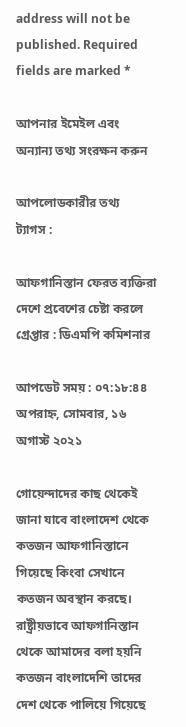address will not be published. Required fields are marked *

আপনার ইমেইল এবং অন্যান্য তথ্য সংরক্ষন করুন

আপলোডকারীর তথ্য
ট্যাগস :

আফগানিস্তান ফেরত ব্যক্তিরা দেশে প্রবেশের চেষ্টা করলে গ্রেপ্তার : ডিএমপি কমিশনার

আপডেট সময় : ০৭:১৮:৪৪ অপরাহ্ন, সোমবার, ১৬ অগাস্ট ২০২১

গোয়েন্দাদের কাছ থেকেই জানা যাবে বাংলাদেশ থেকে কতজন আফগানিস্তানে গিয়েছে কিংবা সেখানে কতজন অবস্থান করছে। রাষ্ট্রীয়ভাবে আফগানিস্তান থেকে আমাদের বলা হয়নি কতজন বাংলাদেশি তাদের দেশ থেকে পালিয়ে গিয়েছে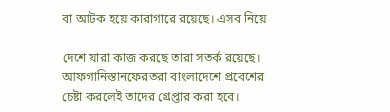বা আটক হয়ে কারাগারে রয়েছে। এসব নিয়ে

দেশে যারা কাজ করছে তারা সতর্ক রয়েছে। আফগানিস্তানফেরতরা বাংলাদেশে প্রবেশের চেষ্টা করলেই তাদের গ্রেপ্তার করা হবে।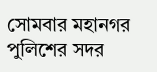সোমবার মহানগর পুলিশের সদর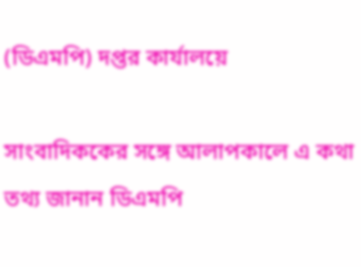(ডিএমপি) দপ্তর কার্যালয়ে

সাংবাদিককের সঙ্গে আলাপকালে এ কথা তথ্য জানান ডিএমপি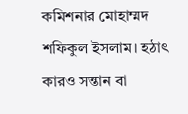কমিশনার মোহাম্মদ শফিকুল ইসলাম। হঠাৎ কারও সন্তান বা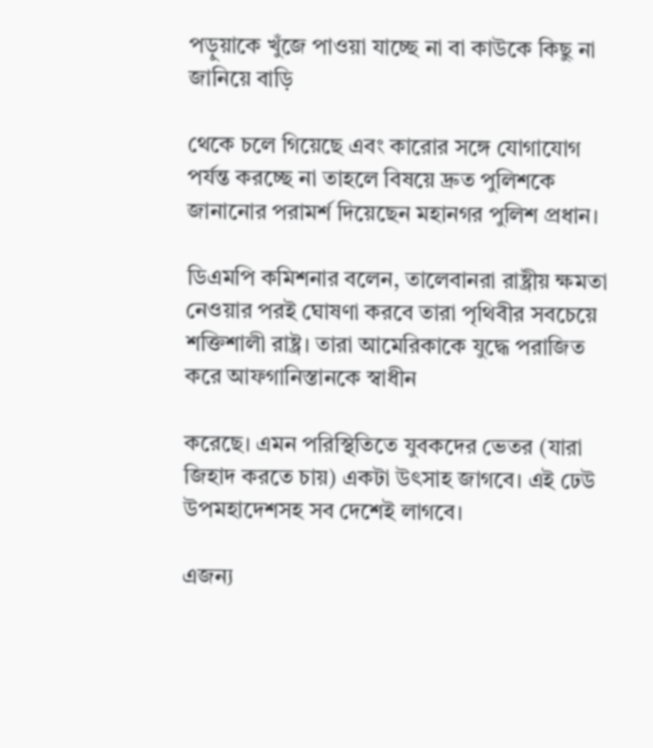পড়ুয়াকে খুঁজে পাওয়া যাচ্ছে না বা কাউকে কিছু না জানিয়ে বাড়ি

থেকে চলে গিয়েছে এবং কারোর সঙ্গে যোগাযোগ পর্যন্ত করচ্ছে না তাহলে বিষয়ে দ্রুত পুলিশকে জানানোর পরামর্শ দিয়েছেন মহানগর পুলিশ প্রধান।

ডিএমপি কমিশনার বলেন, তালেবানরা রাষ্ট্রীয় ক্ষমতা নেওয়ার পরই ঘোষণা করবে তারা পৃথিবীর সবচেয়ে শক্তিশালী রাষ্ট্র। তারা আমেরিকাকে যুদ্ধে পরাজিত করে আফগানিস্তানকে স্বাধীন

করেছে। এমন পরিস্থিতিতে যুবকদের ভেতর (যারা জিহাদ করতে চায়) একটা উৎসাহ জাগবে। এই ঢেউ উপমহাদেশসহ সব দেশেই লাগবে।

এজন্য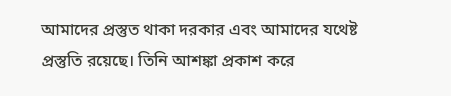আমাদের প্রস্তুত থাকা দরকার এবং আমাদের যথেষ্ট প্রস্তুতি রয়েছে। তিনি আশঙ্কা প্রকাশ করে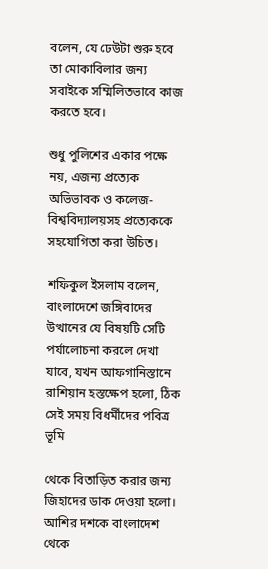বলেন, যে ঢেউটা শুরু হবে তা মোকাবিলার জন্য সবাইকে সম্মিলিতভাবে কাজ করতে হবে।

শুধু পুলিশের একার পক্ষে নয়, এজন্য প্রত্যেক অভিভাবক ও কলেজ-বিশ্ববিদ্যালয়সহ প্রত্যেককে সহযোগিতা করা উচিত।

শফিকুল ইসলাম বলেন, বাংলাদেশে জঙ্গিবাদের উত্থানের যে বিষয়টি সেটি পর্যালোচনা করলে দেখা যাবে, যখন আফগানিস্তানে রাশিয়ান হস্তক্ষেপ হলো, ঠিক সেই সময় বিধর্মীদের পবিত্র ভূমি

থেকে বিতাড়িত করার জন্য জিহাদের ডাক দেওয়া হলো। আশির দশকে বাংলাদেশ থেকে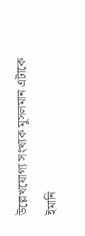উল্লেখযোগ্য সংখ্যক মুসলমান এটাকে ইমানি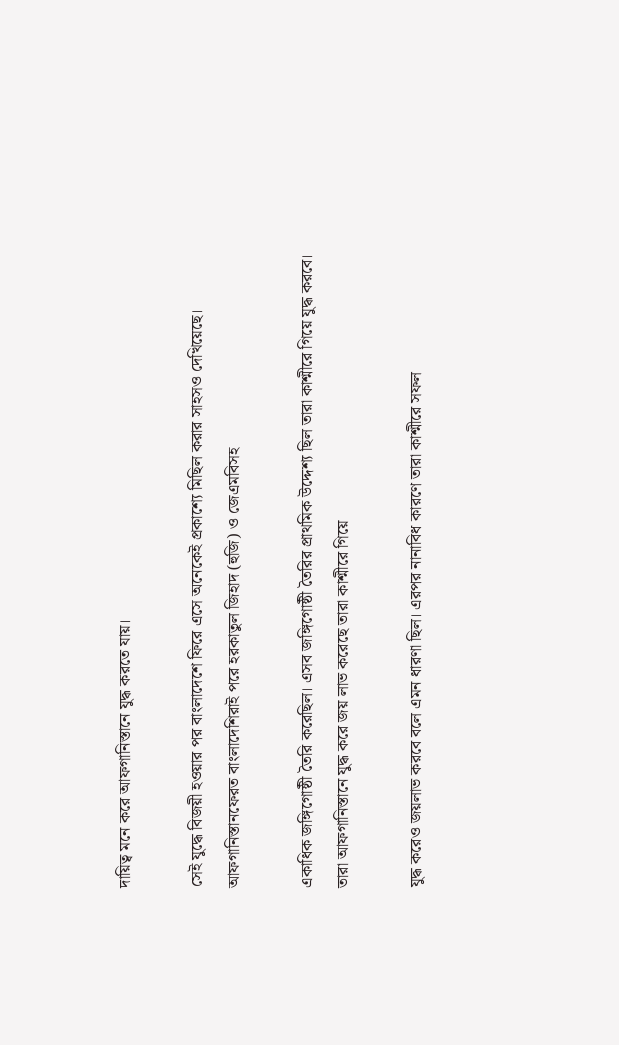দায়িত্ব মনে করে আফগানিস্তানে যুদ্ধ করতে যায়।

সেই যুদ্ধে বিজয়ী হওয়ার পর বাংলাদেশে ফিরে এসে অনেকেই প্রকাশ্যে মিছিল করার সাহসও দেখিয়েছে। আফগানিস্তানফেরত বাংলাদেশিরাই পরে হরকাতুল জিহাদ (হুজি) ও জেএমবিসহ

একাধিক জঙ্গিগোষ্ঠী তৈরি করেছিল। এসব জঙ্গিগোষ্ঠী তৈরির প্রাথমিক উদ্দেশ্য ছিল তারা কাশ্মীরে গিয়ে যুদ্ধ করবে। তারা আফগানিস্তানে যুদ্ধ করে জয় লাভ করেছে তারা কাশ্মীরে গিয়ে

যুদ্ধ করেও জয়লাভ করবে বলে এমন ধারণা ছিল। এরপর নানাবিধ কারণে তারা কাশ্মীরে সফল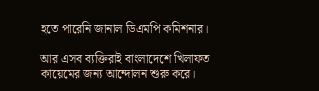হতে পারেনি জানাল ডিএমপি কমিশনার।

আর এসব ব্যক্তিরাই বাংলাদেশে খিলাফত কায়েমের জন্য আন্দোলন শুরু করে।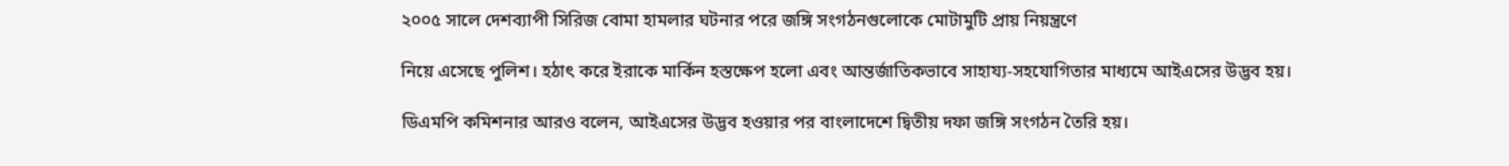২০০৫ সালে দেশব্যাপী সিরিজ বোমা হামলার ঘটনার পরে জঙ্গি সংগঠনগুলোকে মোটামুটি প্রায় নিয়ন্ত্রণে

নিয়ে এসেছে পুলিশ। হঠাৎ করে ইরাকে মার্কিন হস্তক্ষেপ হলো এবং আন্তর্জাতিকভাবে সাহায্য-সহযোগিতার মাধ্যমে আইএসের উদ্ভব হয়।

ডিএমপি কমিশনার আরও বলেন, আইএসের উদ্ভব হওয়ার পর বাংলাদেশে দ্বিতীয় দফা জঙ্গি সংগঠন তৈরি হয়।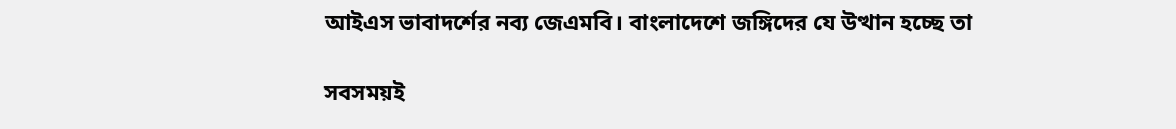আইএস ভাবাদর্শের নব্য জেএমবি। বাংলাদেশে জঙ্গিদের যে উত্থান হচ্ছে তা

সবসময়ই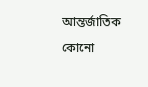আন্তর্জাতিক কোনো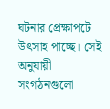ঘটনার প্রেক্ষাপটে উৎসাহ পাচ্ছে। সেই অনুযায়ী সংগঠনগুলো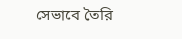সেভাবে তৈরি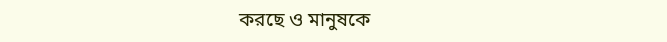করছে ও মানুষকে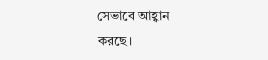সেভাবে আহ্বান করছে।